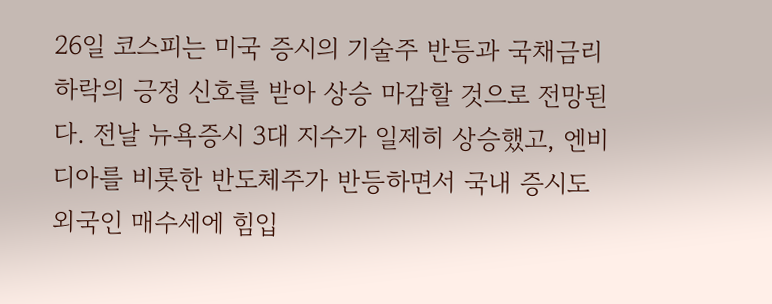26일 코스피는 미국 증시의 기술주 반등과 국채금리 하락의 긍정 신호를 받아 상승 마감할 것으로 전망된다. 전날 뉴욕증시 3대 지수가 일제히 상승했고, 엔비디아를 비롯한 반도체주가 반등하면서 국내 증시도 외국인 매수세에 힘입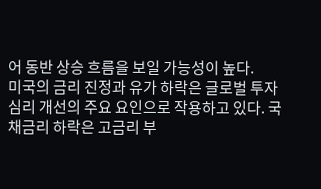어 동반 상승 흐름을 보일 가능성이 높다.
미국의 금리 진정과 유가 하락은 글로벌 투자 심리 개선의 주요 요인으로 작용하고 있다. 국채금리 하락은 고금리 부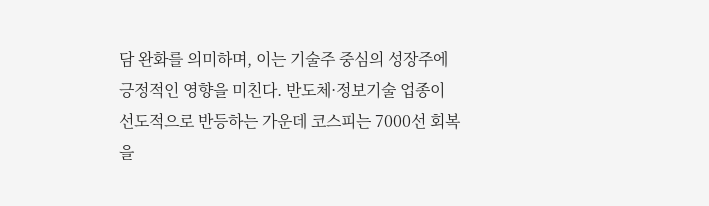담 완화를 의미하며, 이는 기술주 중심의 성장주에 긍정적인 영향을 미친다. 반도체·정보기술 업종이 선도적으로 반등하는 가운데 코스피는 7000선 회복을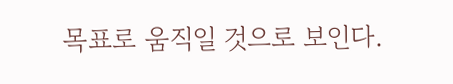목표로 움직일 것으로 보인다.